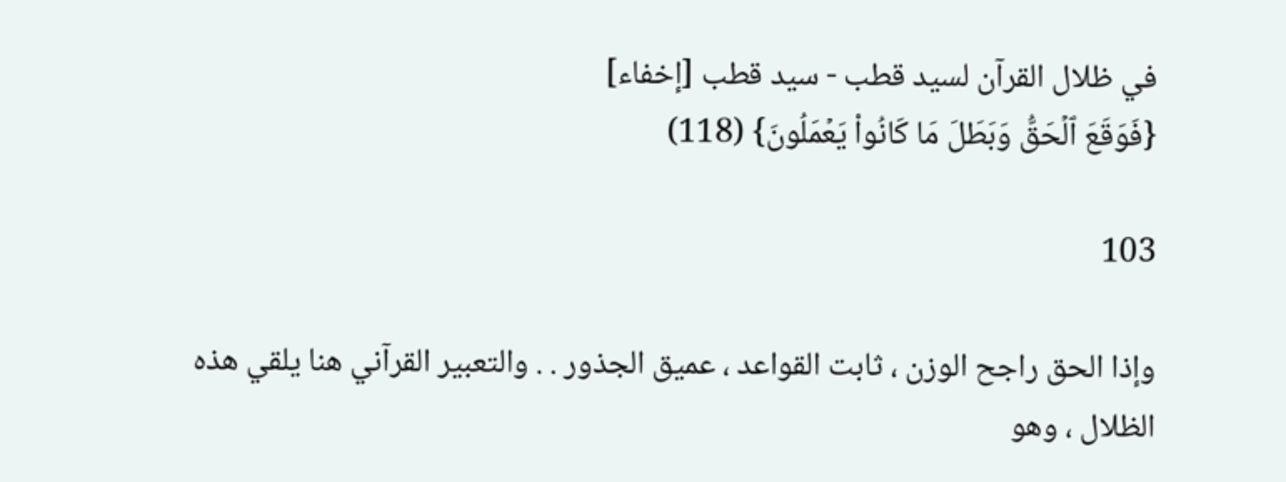في ظلال القرآن لسيد قطب - سيد قطب [إخفاء]
{فَوَقَعَ ٱلۡحَقُّ وَبَطَلَ مَا كَانُواْ يَعۡمَلُونَ} (118)

103

وإذا الحق راجح الوزن ، ثابت القواعد ، عميق الجذور . . والتعبير القرآني هنا يلقي هذه الظلال ، وهو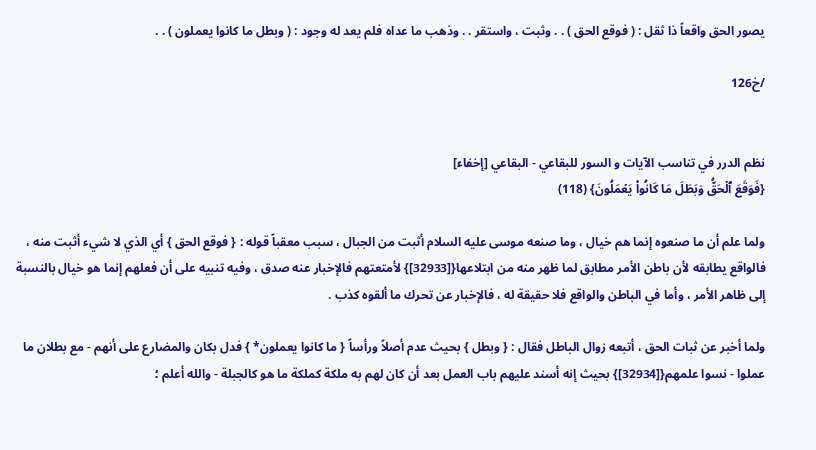يصور الحق واقعاً ذا ثقل : ( فوقع الحق ) . . وثبت ، واستقر . . وذهب ما عداه فلم يعد له وجود : ( وبطل ما كانوا يعملون ) . .

/خ126


نظم الدرر في تناسب الآيات و السور للبقاعي - البقاعي [إخفاء]
{فَوَقَعَ ٱلۡحَقُّ وَبَطَلَ مَا كَانُواْ يَعۡمَلُونَ} (118)

ولما علم أن ما صنعوه إنما هم خيال ، وما صنعه موسى عليه السلام أثبت من الجبال ، سبب معقباً قوله : { فوقع الحق } أي الذي لا شيء أثبت منه ، فالواقع يطابقه لأن باطن الأمر مطابق لما ظهر منه من ابتلاعها{[32933]} لأمتعتهم فالإخبار عنه صدق ، وفيه تنبيه على أن فعلهم إنما هو خيال بالنسبة إلى ظاهر الأمر ، وأما في الباطن والواقع فلا حقيقة له ، فالإخبار عن تحرك ما ألقوه كذب .

ولما أخبر عن ثبات الحق ، أتبعه زوال الباطل فقال : { وبطل } بحيث عدم أصلاً ورأساً { ما كانوا يعملون* } فدل بكان والمضارع على أنهم - مع بطلان ما عملوا - نسوا علمهم{[32934]} بحيث إنه أسند عليهم باب العمل بعد أن كان لهم به ملكة كملكة ما هو كالجبلة - والله أعلم ؛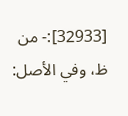[32933]:- من ظ، وفي الأصل: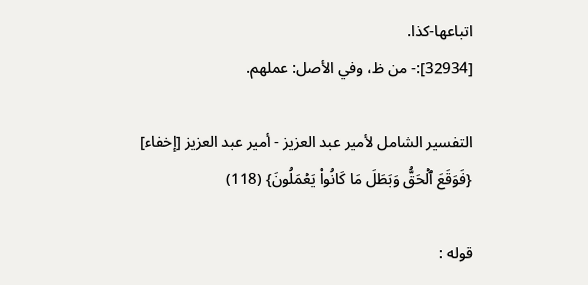اتباعها-كذا.
[32934]:- من ظ، وفي الأصل: عملهم.

التفسير الشامل لأمير عبد العزيز - أمير عبد العزيز [إخفاء]
{فَوَقَعَ ٱلۡحَقُّ وَبَطَلَ مَا كَانُواْ يَعۡمَلُونَ} (118)

قوله :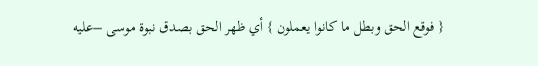{ فوقع الحق وبطل ما كانوا يعملون } أي ظهر الحق بصدق نبوة موسى –عليه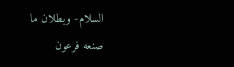السلام- وبطلان ما صنعه فرعون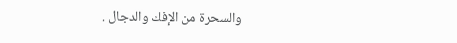والسحرة من الإفك والدجال .